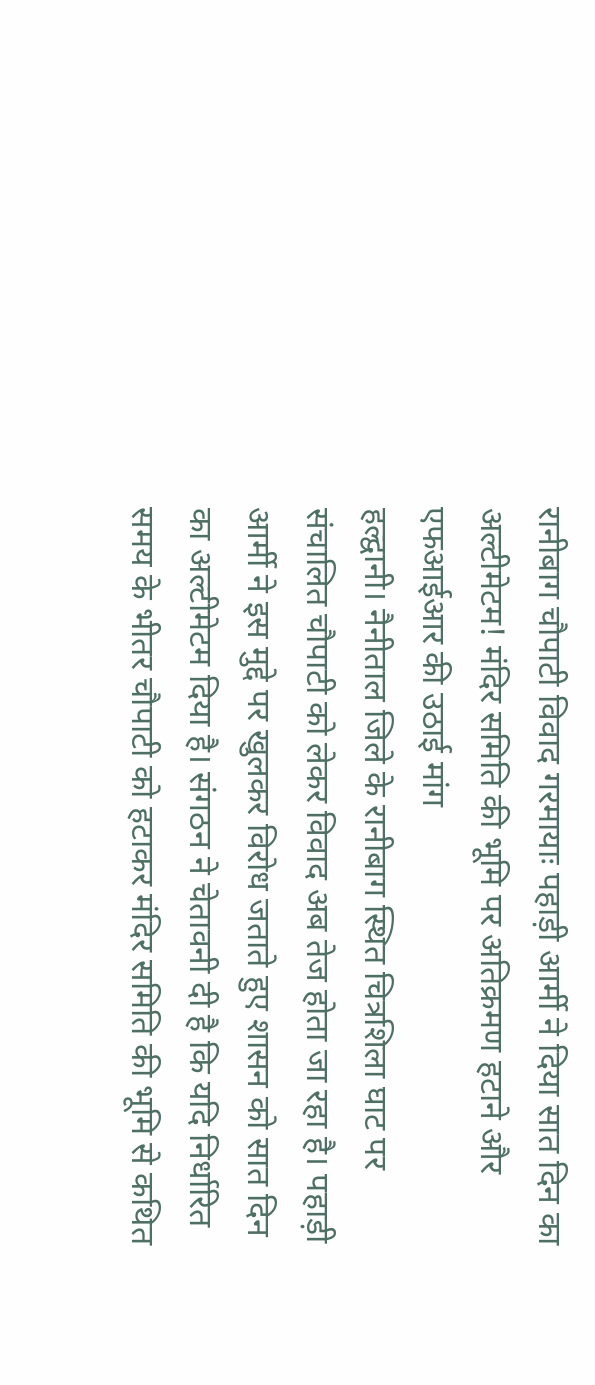रानीबाग चौपाटी विवाद गरमायाः पहाड़ी आर्मी ने दिया सात दिन का अल्टीमेटम! मंदिर समिति की भूमि पर अतिक्रमण हटाने और एफआईआर की उठाई मांग
हल्द्वानी। नैनीताल जिले के रानीबाग स्थित चित्रशिला घाट पर संचालित चौपाटी को लेकर विवाद अब तेज होता जा रहा है। पहाड़ी आर्मी ने इस मुद्दे पर खुलकर विरोध जताते हुए शासन को सात दिन का अल्टीमेटम दिया है। संगठन ने चेतावनी दी है कि यदि निर्धारित समय के भीतर चौपाटी को हटाकर मंदिर समिति की भूमि से कथित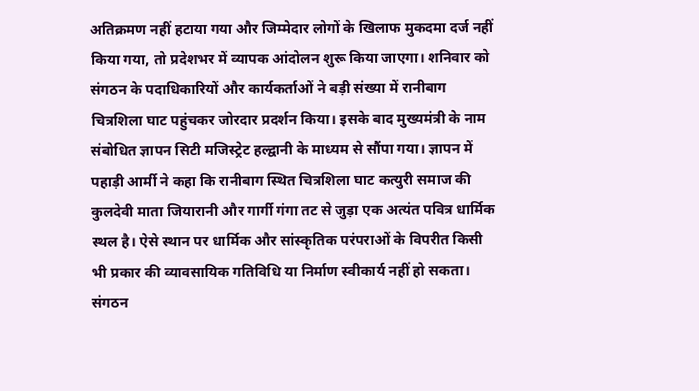अतिक्रमण नहीं हटाया गया और जिम्मेदार लोगों के खिलाफ मुकदमा दर्ज नहीं किया गया, तो प्रदेशभर में व्यापक आंदोलन शुरू किया जाएगा। शनिवार को संगठन के पदाधिकारियों और कार्यकर्ताओं ने बड़ी संख्या में रानीबाग चित्रशिला घाट पहुंचकर जोरदार प्रदर्शन किया। इसके बाद मुख्यमंत्री के नाम संबोधित ज्ञापन सिटी मजिस्ट्रेट हल्द्वानी के माध्यम से सौंपा गया। ज्ञापन में पहाड़ी आर्मी ने कहा कि रानीबाग स्थित चित्रशिला घाट कत्युरी समाज की कुलदेवी माता जियारानी और गार्गी गंगा तट से जुड़ा एक अत्यंत पवित्र धार्मिक स्थल है। ऐसे स्थान पर धार्मिक और सांस्कृतिक परंपराओं के विपरीत किसी भी प्रकार की व्यावसायिक गतिविधि या निर्माण स्वीकार्य नहीं हो सकता। संगठन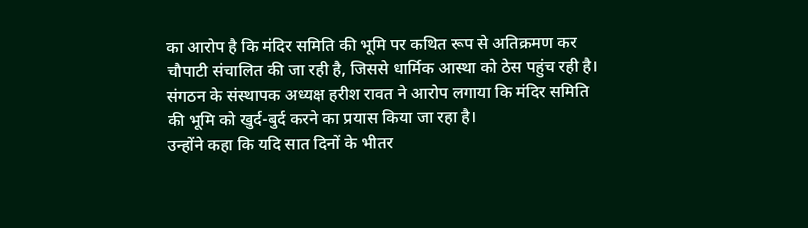का आरोप है कि मंदिर समिति की भूमि पर कथित रूप से अतिक्रमण कर चौपाटी संचालित की जा रही है, जिससे धार्मिक आस्था को ठेस पहुंच रही है। संगठन के संस्थापक अध्यक्ष हरीश रावत ने आरोप लगाया कि मंदिर समिति की भूमि को खुर्द-बुर्द करने का प्रयास किया जा रहा है।
उन्होंने कहा कि यदि सात दिनों के भीतर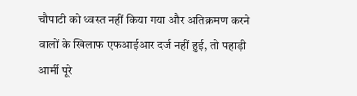चौपाटी को ध्वस्त नहीं किया गया और अतिक्रमण करने वालों के खिलाफ एफआईआर दर्ज नहीं हुई, तो पहाड़ी आर्मी पूरे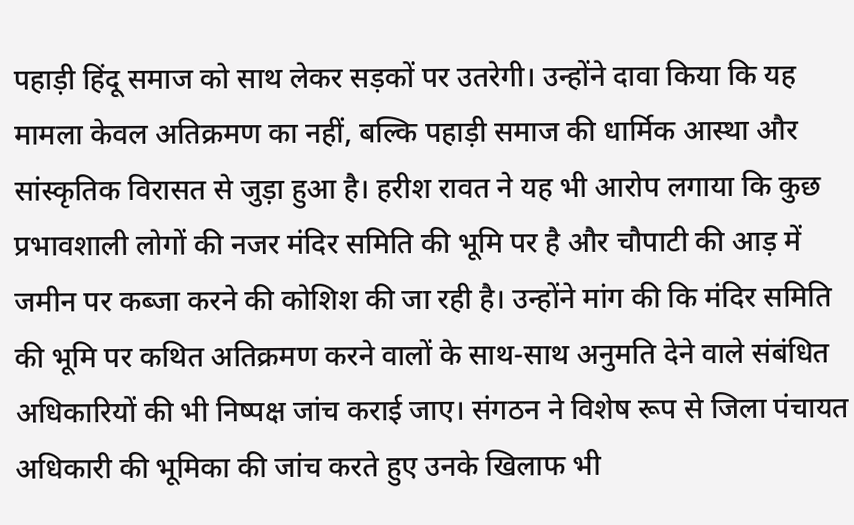पहाड़ी हिंदू समाज को साथ लेकर सड़कों पर उतरेगी। उन्होंने दावा किया कि यह मामला केवल अतिक्रमण का नहीं, बल्कि पहाड़ी समाज की धार्मिक आस्था और सांस्कृतिक विरासत से जुड़ा हुआ है। हरीश रावत ने यह भी आरोप लगाया कि कुछ प्रभावशाली लोगों की नजर मंदिर समिति की भूमि पर है और चौपाटी की आड़ में जमीन पर कब्जा करने की कोशिश की जा रही है। उन्होंने मांग की कि मंदिर समिति की भूमि पर कथित अतिक्रमण करने वालों के साथ-साथ अनुमति देने वाले संबंधित अधिकारियों की भी निष्पक्ष जांच कराई जाए। संगठन ने विशेष रूप से जिला पंचायत अधिकारी की भूमिका की जांच करते हुए उनके खिलाफ भी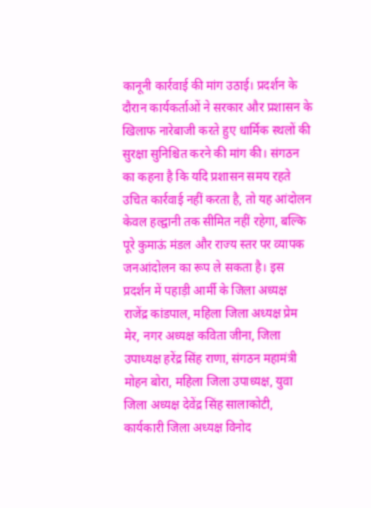कानूनी कार्रवाई की मांग उठाई। प्रदर्शन के दौरान कार्यकर्ताओं ने सरकार और प्रशासन के खिलाफ नारेबाजी करते हुए धार्मिक स्थलों की सुरक्षा सुनिश्चित करने की मांग की। संगठन का कहना है कि यदि प्रशासन समय रहते उचित कार्रवाई नहीं करता है, तो यह आंदोलन केवल हल्द्वानी तक सीमित नहीं रहेगा, बल्कि पूरे कुमाऊं मंडल और राज्य स्तर पर व्यापक जनआंदोलन का रूप ले सकता है। इस प्रदर्शन में पहाड़ी आर्मी के जिला अध्यक्ष राजेंद्र कांडपाल, महिला जिला अध्यक्ष प्रेम मेर, नगर अध्यक्ष कविता जीना, जिला उपाध्यक्ष हरेंद्र सिंह राणा, संगठन महामंत्री मोहन बोरा, महिला जिला उपाध्यक्ष, युवा जिला अध्यक्ष देवेंद्र सिंह सालाकोटी, कार्यकारी जिला अध्यक्ष विनोद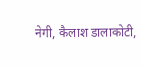नेगी, कैलाश डालाकोटी,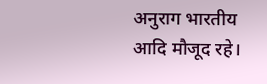अनुराग भारतीय आदि मौजूद रहे।